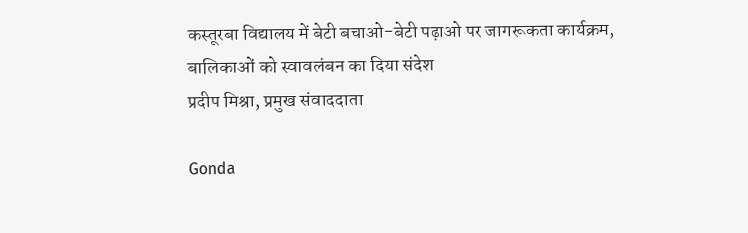कस्तूरबा विद्यालय में बेटी बचाओ-बेटी पढ़ाओ पर जागरूकता कार्यक्रम, बालिकाओं को स्वावलंबन का दिया संदेश
प्रदीप मिश्रा, प्रमुख संवाददाता

Gonda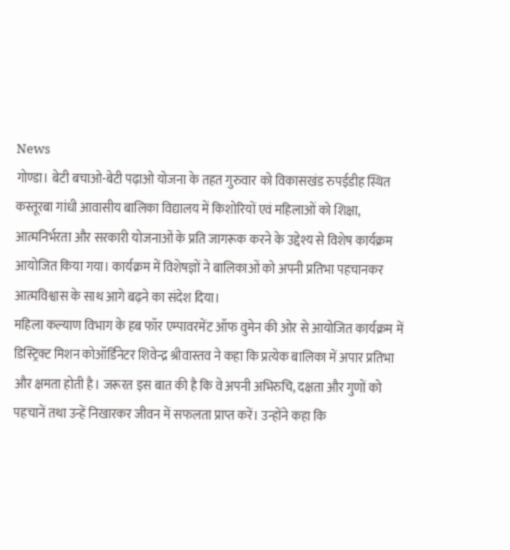News
गोण्डा। बेटी बचाओ-बेटी पढ़ाओ योजना के तहत गुरुवार को विकासखंड रुपईडीह स्थित कस्तूरबा गांधी आवासीय बालिका विद्यालय में किशोरियों एवं महिलाओं को शिक्षा, आत्मनिर्भरता और सरकारी योजनाओं के प्रति जागरूक करने के उद्देश्य से विशेष कार्यक्रम आयोजित किया गया। कार्यक्रम में विशेषज्ञों ने बालिकाओं को अपनी प्रतिभा पहचानकर आत्मविश्वास के साथ आगे बढ़ने का संदेश दिया।
महिला कल्याण विभाग के हब फॉर एम्पावरमेंट ऑफ वुमेन की ओर से आयोजित कार्यक्रम में डिस्ट्रिक्ट मिशन कोऑर्डिनेटर शिवेन्द्र श्रीवास्तव ने कहा कि प्रत्येक बालिका में अपार प्रतिभा और क्षमता होती है। जरूरत इस बात की है कि वे अपनी अभिरुचि, दक्षता और गुणों को पहचानें तथा उन्हें निखारकर जीवन में सफलता प्राप्त करें। उन्होंने कहा कि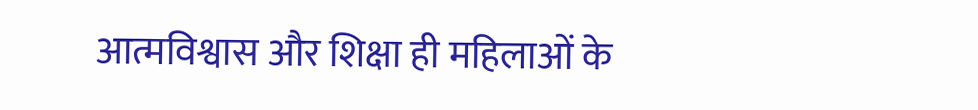आत्मविश्वास और शिक्षा ही महिलाओं के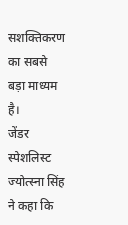सशक्तिकरण का सबसे बड़ा माध्यम है।
जेंडर स्पेशलिस्ट ज्योत्स्ना सिंह ने कहा कि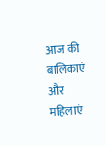आज की बालिकाएं और महिलाएं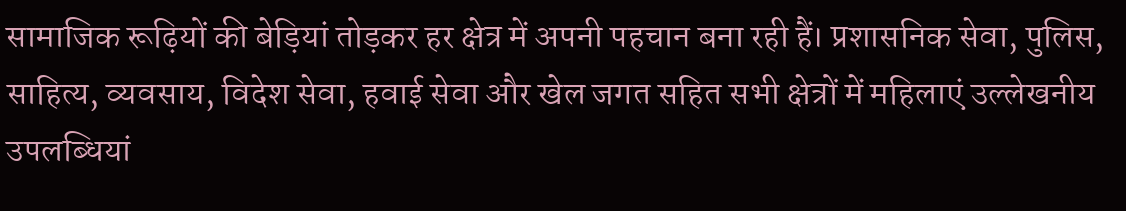सामाजिक रूढ़ियों की बेड़ियां तोड़कर हर क्षेत्र में अपनी पहचान बना रही हैं। प्रशासनिक सेवा, पुलिस, साहित्य, व्यवसाय, विदेश सेवा, हवाई सेवा और खेल जगत सहित सभी क्षेत्रों में महिलाएं उल्लेखनीय उपलब्धियां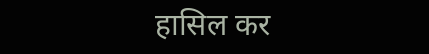हासिल कर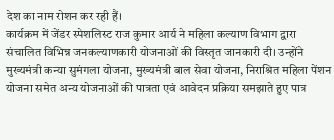देश का नाम रोशन कर रही हैं।
कार्यक्रम में जेंडर स्पेशलिस्ट राज कुमार आर्य ने महिला कल्याण विभाग द्वारा संचालित विभिन्न जनकल्याणकारी योजनाओं की विस्तृत जानकारी दी। उन्होंने मुख्यमंत्री कन्या सुमंगला योजना, मुख्यमंत्री बाल सेवा योजना, निराश्रित महिला पेंशन योजना समेत अन्य योजनाओं की पात्रता एवं आवेदन प्रक्रिया समझाते हुए पात्र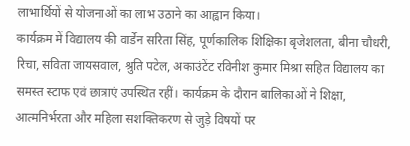लाभार्थियों से योजनाओं का लाभ उठाने का आह्वान किया।
कार्यक्रम में विद्यालय की वार्डेन सरिता सिंह, पूर्णकालिक शिक्षिका बृजेशलता, बीना चौधरी, रिचा, सविता जायसवाल, श्रुति पटेल, अकाउंटेंट रविनीश कुमार मिश्रा सहित विद्यालय का समस्त स्टाफ एवं छात्राएं उपस्थित रहीं। कार्यक्रम के दौरान बालिकाओं ने शिक्षा, आत्मनिर्भरता और महिला सशक्तिकरण से जुड़े विषयों पर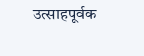उत्साहपूर्वक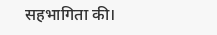सहभागिता की।